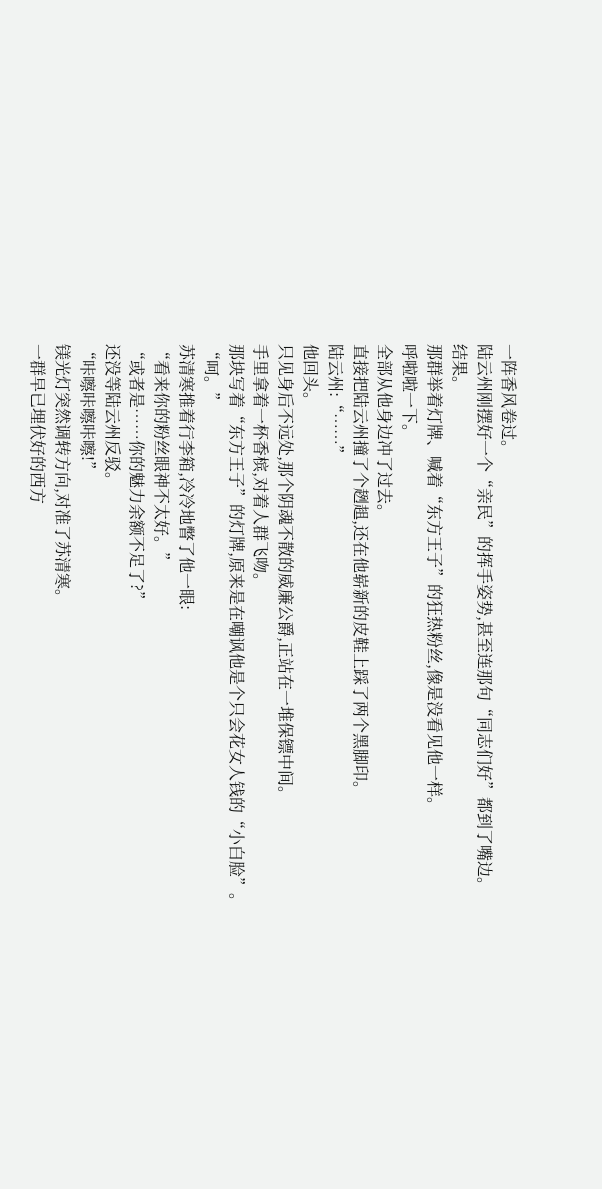一阵香风卷过。
陆云州刚摆好一个“亲民”的挥手姿势,甚至连那句“同志们好”都到了嘴边。
结果。
那群举着灯牌、喊着“东方王子”的狂热粉丝,像是没看见他一样。
呼啦啦一下。
全部从他身边冲了过去。
直接把陆云州撞了个趔趄,还在他崭新的皮鞋上踩了两个黑脚印。
陆云州:“……”
他回头。
只见身后不远处,那个阴魂不散的威廉公爵,正站在一堆保镖中间。
手里拿着一杯香槟,对着人群飞吻。
那块写着“东方王子”的灯牌,原来是在嘲讽他是个只会花女人钱的“小白脸”。
“呵。”
苏清寒推着行李箱,冷冷地瞥了他一眼:
“看来你的粉丝眼神不太好。”
“或者是……你的魅力余额不足了?”
还没等陆云州反驳。
“咔嚓咔嚓咔嚓!”
镁光灯突然调转方向,对准了苏清寒。
一群早已埋伏好的西方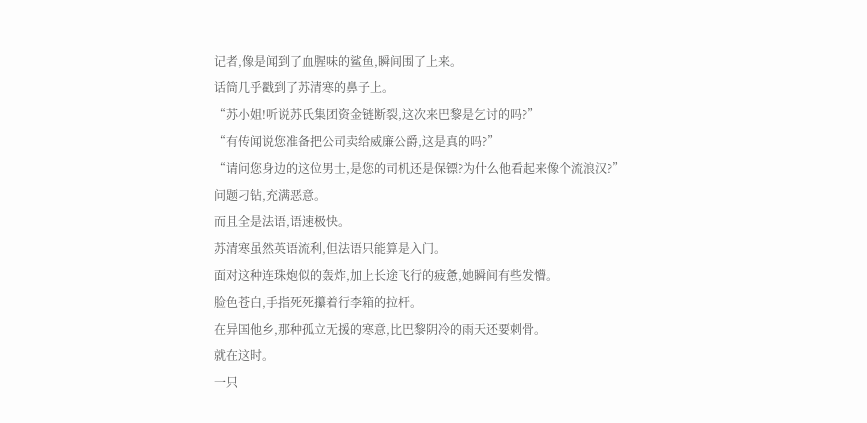记者,像是闻到了血腥味的鲨鱼,瞬间围了上来。
话筒几乎戳到了苏清寒的鼻子上。
“苏小姐!听说苏氏集团资金链断裂,这次来巴黎是乞讨的吗?”
“有传闻说您准备把公司卖给威廉公爵,这是真的吗?”
“请问您身边的这位男士,是您的司机还是保镖?为什么他看起来像个流浪汉?”
问题刁钻,充满恶意。
而且全是法语,语速极快。
苏清寒虽然英语流利,但法语只能算是入门。
面对这种连珠炮似的轰炸,加上长途飞行的疲惫,她瞬间有些发懵。
脸色苍白,手指死死攥着行李箱的拉杆。
在异国他乡,那种孤立无援的寒意,比巴黎阴冷的雨天还要刺骨。
就在这时。
一只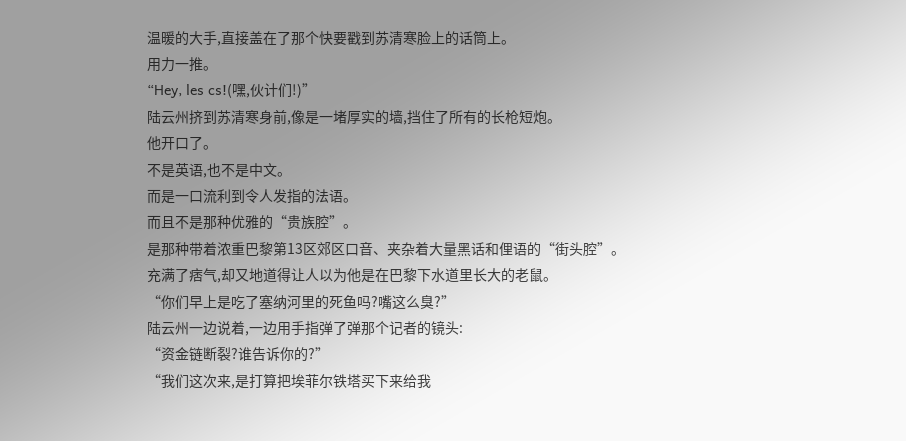温暖的大手,直接盖在了那个快要戳到苏清寒脸上的话筒上。
用力一推。
“Hey, les cs!(嘿,伙计们!)”
陆云州挤到苏清寒身前,像是一堵厚实的墙,挡住了所有的长枪短炮。
他开口了。
不是英语,也不是中文。
而是一口流利到令人发指的法语。
而且不是那种优雅的“贵族腔”。
是那种带着浓重巴黎第13区郊区口音、夹杂着大量黑话和俚语的“街头腔”。
充满了痞气,却又地道得让人以为他是在巴黎下水道里长大的老鼠。
“你们早上是吃了塞纳河里的死鱼吗?嘴这么臭?”
陆云州一边说着,一边用手指弹了弹那个记者的镜头:
“资金链断裂?谁告诉你的?”
“我们这次来,是打算把埃菲尔铁塔买下来给我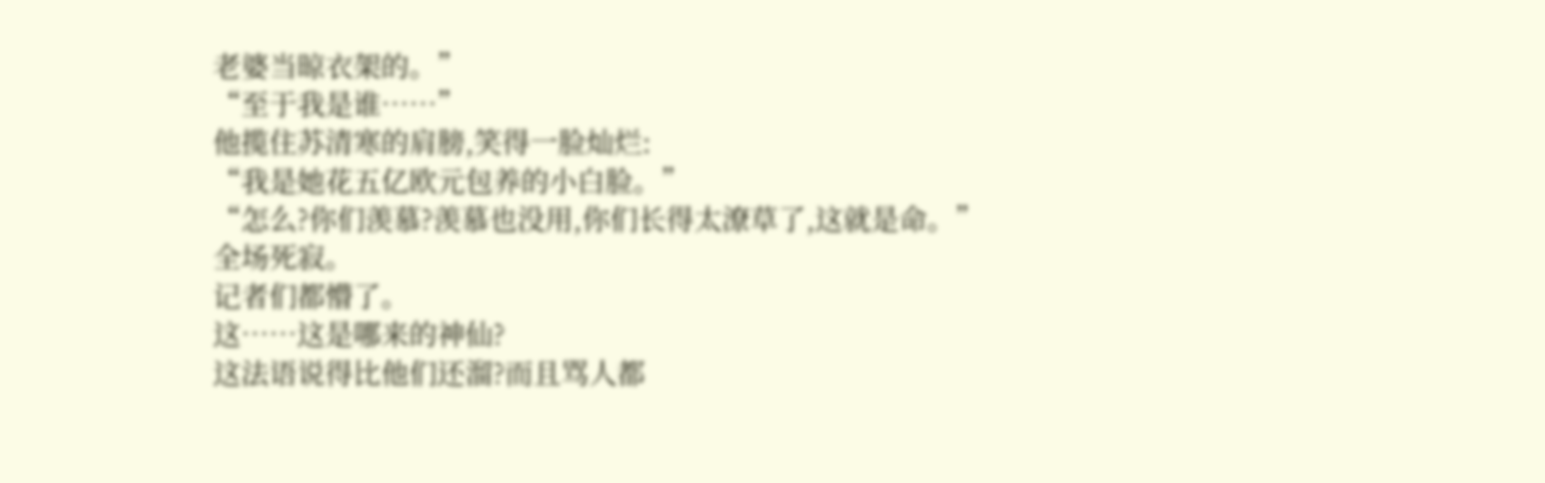老婆当晾衣架的。”
“至于我是谁……”
他揽住苏清寒的肩膀,笑得一脸灿烂:
“我是她花五亿欧元包养的小白脸。”
“怎么?你们羡慕?羡慕也没用,你们长得太潦草了,这就是命。”
全场死寂。
记者们都懵了。
这……这是哪来的神仙?
这法语说得比他们还溜?而且骂人都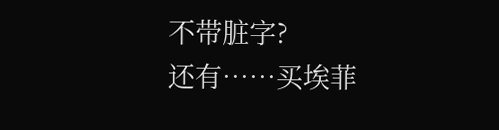不带脏字?
还有……买埃菲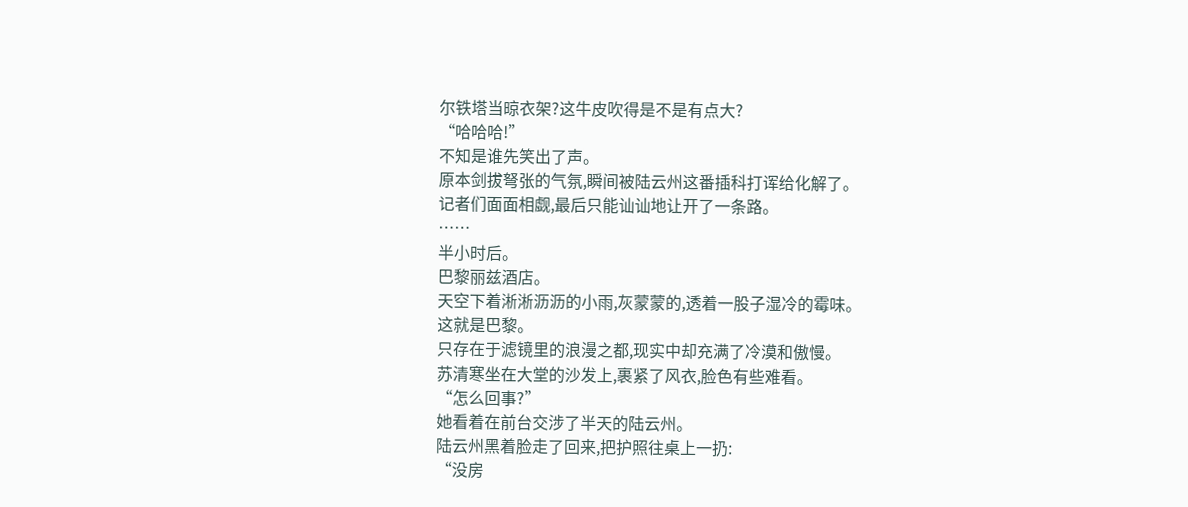尔铁塔当晾衣架?这牛皮吹得是不是有点大?
“哈哈哈!”
不知是谁先笑出了声。
原本剑拔弩张的气氛,瞬间被陆云州这番插科打诨给化解了。
记者们面面相觑,最后只能讪讪地让开了一条路。
……
半小时后。
巴黎丽兹酒店。
天空下着淅淅沥沥的小雨,灰蒙蒙的,透着一股子湿冷的霉味。
这就是巴黎。
只存在于滤镜里的浪漫之都,现实中却充满了冷漠和傲慢。
苏清寒坐在大堂的沙发上,裹紧了风衣,脸色有些难看。
“怎么回事?”
她看着在前台交涉了半天的陆云州。
陆云州黑着脸走了回来,把护照往桌上一扔:
“没房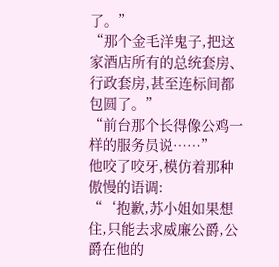了。”
“那个金毛洋鬼子,把这家酒店所有的总统套房、行政套房,甚至连标间都包圆了。”
“前台那个长得像公鸡一样的服务员说……”
他咬了咬牙,模仿着那种傲慢的语调:
“‘抱歉,苏小姐如果想住,只能去求威廉公爵,公爵在他的